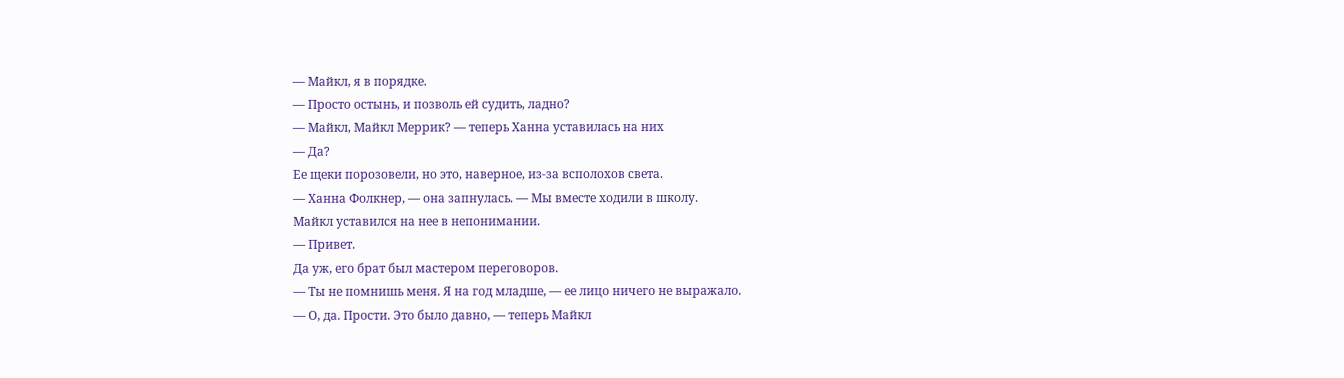— Майкл, я в порядке.
— Просто остынь, и позволь ей судить, ладно?
— Майкл, Майкл Меррик? — теперь Ханна уставилась на них
— Да?
Ее щеки порозовели, но это, наверное, из-за всполохов света.
— Ханна Фолкнер, — она запнулась. — Мы вместе ходили в школу.
Майкл уставился на нее в непонимании.
— Привет.
Да уж, его брат был мастером переговоров.
— Ты не помнишь меня. Я на год младше, — ее лицо ничего не выражало.
— О, да. Прости. Это было давно, — теперь Майкл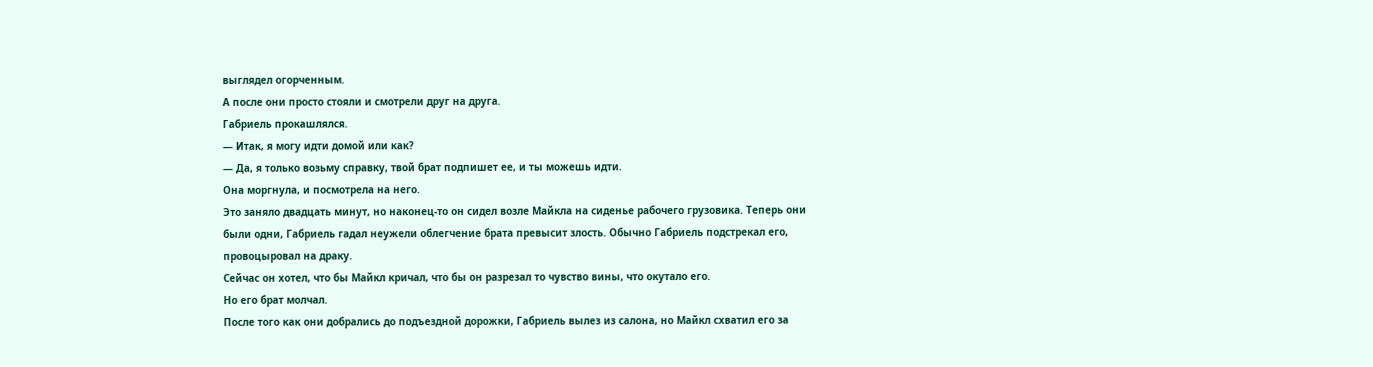выглядел огорченным.
А после они просто стояли и смотрели друг на друга.
Габриель прокашлялся.
— Итак, я могу идти домой или как?
— Да, я только возьму справку, твой брат подпишет ее, и ты можешь идти.
Она моргнула, и посмотрела на него.
Это заняло двадцать минут, но наконец-то он сидел возле Майкла на сиденье рабочего грузовика. Теперь они были одни, Габриель гадал неужели облегчение брата превысит злость. Обычно Габриель подстрекал его, провоцыровал на драку.
Сейчас он хотел, что бы Майкл кричал, что бы он разрезал то чувство вины, что окутало его.
Но его брат молчал.
После того как они добрались до подъездной дорожки, Габриель вылез из салона, но Майкл схватил его за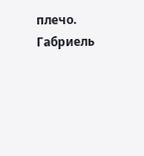плечо.
Габриель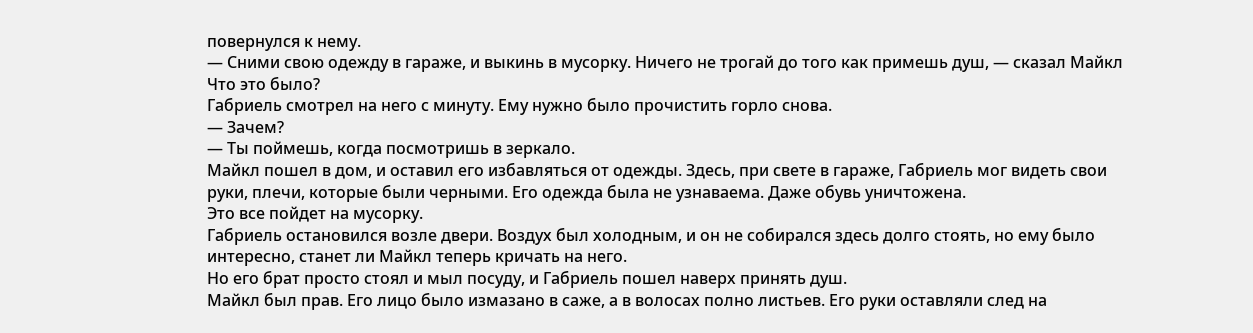повернулся к нему.
— Сними свою одежду в гараже, и выкинь в мусорку. Ничего не трогай до того как примешь душ, — сказал Майкл
Что это было?
Габриель смотрел на него с минуту. Ему нужно было прочистить горло снова.
— Зачем?
— Ты поймешь, когда посмотришь в зеркало.
Майкл пошел в дом, и оставил его избавляться от одежды. Здесь, при свете в гараже, Габриель мог видеть свои руки, плечи, которые были черными. Его одежда была не узнаваема. Даже обувь уничтожена.
Это все пойдет на мусорку.
Габриель остановился возле двери. Воздух был холодным, и он не собирался здесь долго стоять, но ему было интересно, станет ли Майкл теперь кричать на него.
Но его брат просто стоял и мыл посуду, и Габриель пошел наверх принять душ.
Майкл был прав. Его лицо было измазано в саже, а в волосах полно листьев. Его руки оставляли след на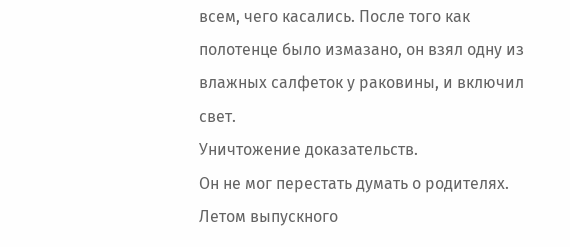всем, чего касались. После того как полотенце было измазано, он взял одну из влажных салфеток у раковины, и включил свет.
Уничтожение доказательств.
Он не мог перестать думать о родителях.
Летом выпускного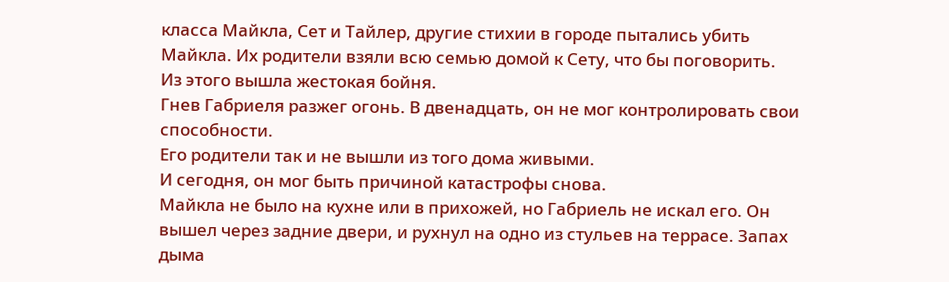класса Майкла, Сет и Тайлер, другие стихии в городе пытались убить Майкла. Их родители взяли всю семью домой к Сету, что бы поговорить.
Из этого вышла жестокая бойня.
Гнев Габриеля разжег огонь. В двенадцать, он не мог контролировать свои способности.
Его родители так и не вышли из того дома живыми.
И сегодня, он мог быть причиной катастрофы снова.
Майкла не было на кухне или в прихожей, но Габриель не искал его. Он вышел через задние двери, и рухнул на одно из стульев на террасе. Запах дыма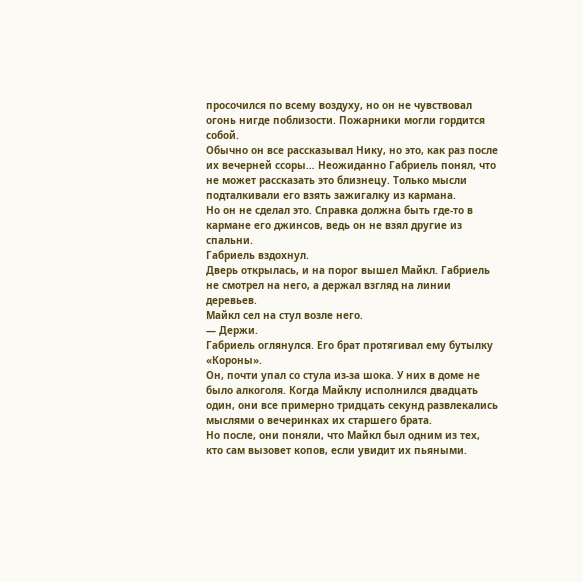просочился по всему воздуху, но он не чувствовал огонь нигде поблизости. Пожарники могли гордится собой.
Обычно он все рассказывал Нику, но это, как раз после их вечерней ссоры… Неожиданно Габриель понял, что не может рассказать это близнецу. Только мысли подталкивали его взять зажигалку из кармана.
Но он не сделал это. Справка должна быть где-то в кармане его джинсов, ведь он не взял другие из спальни.
Габриель вздохнул.
Дверь открылась, и на порог вышел Майкл. Габриель не смотрел на него, а держал взгляд на линии деревьев.
Майкл сел на стул возле него.
— Держи.
Габриель оглянулся. Его брат протягивал ему бутылку «Короны».
Он, почти упал со стула из-за шока. У них в доме не было алкоголя. Когда Майклу исполнился двадцать один, они все примерно тридцать секунд развлекались мыслями о вечеринках их старшего брата.
Но после, они поняли, что Майкл был одним из тех, кто сам вызовет копов, если увидит их пьяными.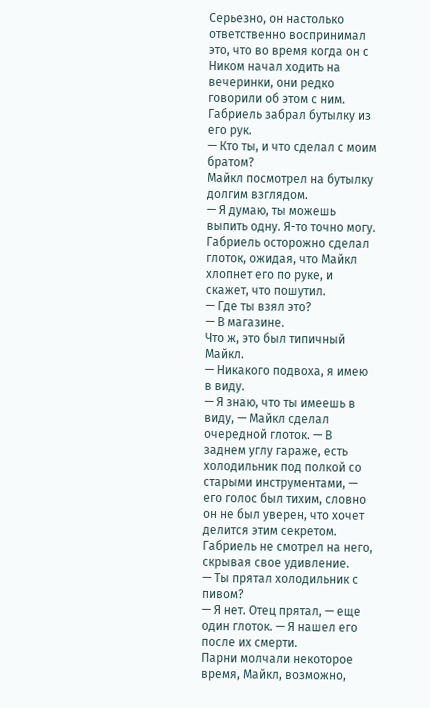Серьезно, он настолько ответственно воспринимал это, что во время когда он с Ником начал ходить на вечеринки, они редко говорили об этом с ним.
Габриель забрал бутылку из его рук.
— Кто ты, и что сделал с моим братом?
Майкл посмотрел на бутылку долгим взглядом.
— Я думаю, ты можешь выпить одну. Я-то точно могу.
Габриель осторожно сделал глоток, ожидая, что Майкл хлопнет его по руке, и скажет, что пошутил.
— Где ты взял это?
— В магазине.
Что ж, это был типичный Майкл.
— Никакого подвоха, я имею в виду.
— Я знаю, что ты имеешь в виду, — Майкл сделал очередной глоток. — В заднем углу гараже, есть холодильник под полкой со старыми инструментами, — его голос был тихим, словно он не был уверен, что хочет делится этим секретом.
Габриель не смотрел на него, скрывая свое удивление.
— Ты прятал холодильник с пивом?
— Я нет. Отец прятал, — еще один глоток. — Я нашел его после их смерти.
Парни молчали некоторое время, Майкл, возможно,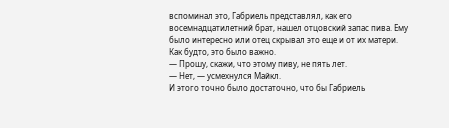вспоминал это, Габриель представлял, как его восемнадцатилетний брат, нашел отцовский запас пива. Ему было интересно или отец скрывал это еще и от их матери.
Как будто, это было важно.
— Прошу, скажи, что этому пиву, не пять лет.
— Нет, — усмехнулся Майкл.
И этого точно было достаточно, что бы Габриель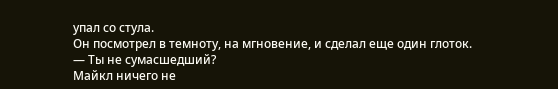упал со стула.
Он посмотрел в темноту, на мгновение, и сделал еще один глоток.
— Ты не сумасшедший?
Майкл ничего не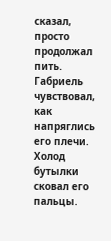сказал, просто продолжал пить.
Габриель чувствовал, как напряглись его плечи. Холод бутылки сковал его пальцы.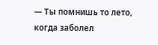— Ты помнишь то лето, когда заболел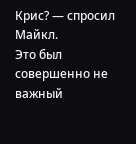Крис? — спросил Майкл.
Это был совершенно не важный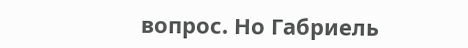вопрос. Но Габриель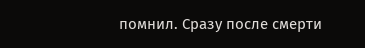помнил. Сразу после смерти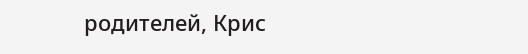родителей, Крис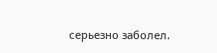серьезно заболел.